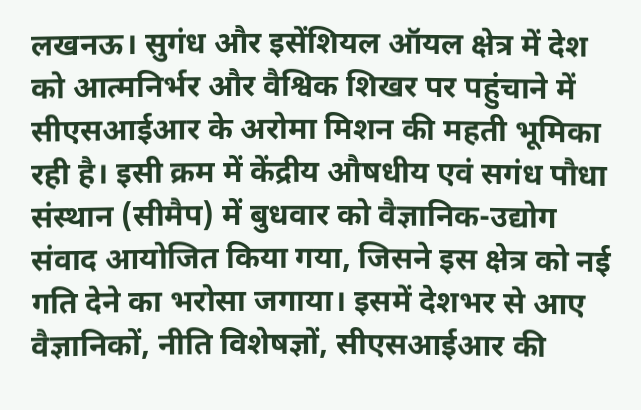लखनऊ। सुगंध और इसेंशियल ऑयल क्षेत्र में देश को आत्मनिर्भर और वैश्विक शिखर पर पहुंचाने में सीएसआईआर के अरोमा मिशन की महती भूमिका रही है। इसी क्रम में केंद्रीय औषधीय एवं सगंध पौधा संस्थान (सीमैप) में बुधवार को वैज्ञानिक-उद्योग संवाद आयोजित किया गया, जिसने इस क्षेत्र को नई गति देने का भरोसा जगाया। इसमें देशभर से आए वैज्ञानिकों, नीति विशेषज्ञों, सीएसआईआर की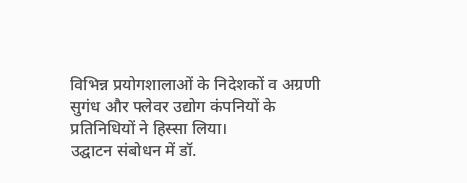विभिन्न प्रयोगशालाओं के निदेशकों व अग्रणी सुगंध और फ्लेवर उद्योग कंपनियों के प्रतिनिधियों ने हिस्सा लिया।
उद्घाटन संबोधन में डॉ.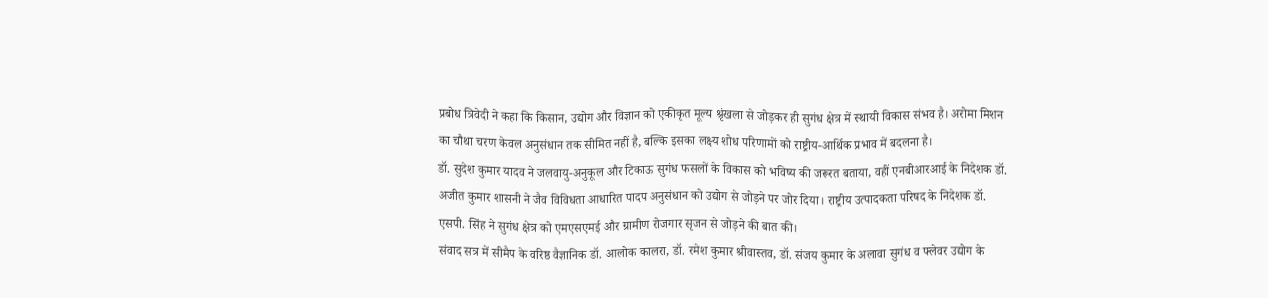प्रबोध त्रिवेदी ने कहा कि किसान, उद्योग और विज्ञान को एकीकृत मूल्य श्रृंखला से जोड़कर ही सुगंध क्षेत्र में स्थायी विकास संभव है। अरोमा मिशन का चौथा चरण केवल अनुसंधान तक सीमित नहीं है, बल्कि इसका लक्ष्य शोध परिणामों को राष्ट्रीय-आर्थिक प्रभाव में बदलना है।
डॉ. सुदेश कुमार यादव ने जलवायु-अनुकूल और टिकाऊ सुगंध फसलों के विकास को भविष्य की जरूरत बताया, वहीं एनबीआरआई के निदेशक डॉ. अजीत कुमार शासनी ने जैव विविधता आधारित पादप अनुसंधान को उद्योग से जोड़ने पर जोर दिया। राष्ट्रीय उत्पादकता परिषद के निदेशक डॉ. एसपी. सिंह ने सुगंध क्षेत्र को एमएसएमई और ग्रामीण रोजगार सृजन से जोड़ने की बात की।
संवाद सत्र में सीमैप के वरिष्ठ वैज्ञानिक डॉ. आलोक कालरा, डॉ. रमेश कुमार श्रीवास्तव, डॉ. संजय कुमार के अलावा सुगंध व फ्लेवर उद्योग के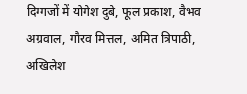दिग्गजों में योगेश दुबे, फूल प्रकाश, वैभव अग्रवाल, गौरव मित्तल, अमित त्रिपाठी, अखिलेश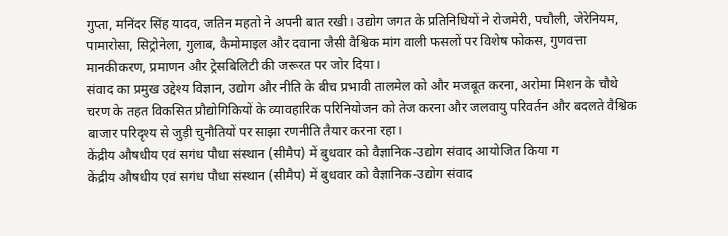गुप्ता, मनिंदर सिंह यादव, जतिन महतो ने अपनी बात रखी। उद्योग जगत के प्रतिनिधियों ने रोजमेरी, पचौली, जेरेनियम, पामारोसा, सिट्रोनेला, गुलाब, कैमोमाइल और दवाना जैसी वैश्विक मांग वाली फसलों पर विशेष फोकस, गुणवत्ता मानकीकरण, प्रमाणन और ट्रेसबिलिटी की जरूरत पर जोर दिया।
संवाद का प्रमुख उद्देश्य विज्ञान, उद्योग और नीति के बीच प्रभावी तालमेल को और मजबूत करना, अरोमा मिशन के चौथे चरण के तहत विकसित प्रौद्योगिकियों के व्यावहारिक परिनियोजन को तेज करना और जलवायु परिवर्तन और बदलते वैश्विक बाजार परिदृश्य से जुड़ी चुनौतियों पर साझा रणनीति तैयार करना रहा।
केंद्रीय औषधीय एवं सगंध पौधा संस्थान (सीमैप) में बुधवार को वैज्ञानिक-उद्योग संवाद आयोजित किया ग
केंद्रीय औषधीय एवं सगंध पौधा संस्थान (सीमैप) में बुधवार को वैज्ञानिक-उद्योग संवाद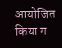आयोजित किया ग